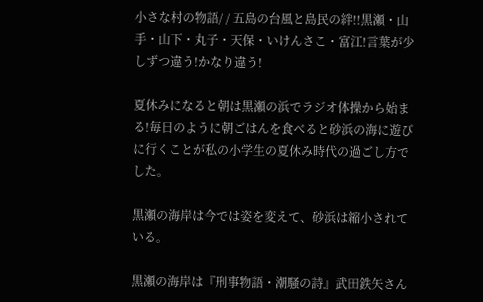小さな村の物語/ / 五島の台風と島民の絆!!黒瀬・山手・山下・丸子・天保・いけんさこ・富江!言葉が少しずつ違う!かなり違う!

夏休みになると朝は黒瀬の浜でラジオ体操から始まる!毎日のように朝ごはんを食べると砂浜の海に遊びに行くことが私の小学生の夏休み時代の過ごし方でした。

黒瀬の海岸は今では姿を変えて、砂浜は縮小されている。

黒瀬の海岸は『刑事物語・潮騒の詩』武田鉄矢さん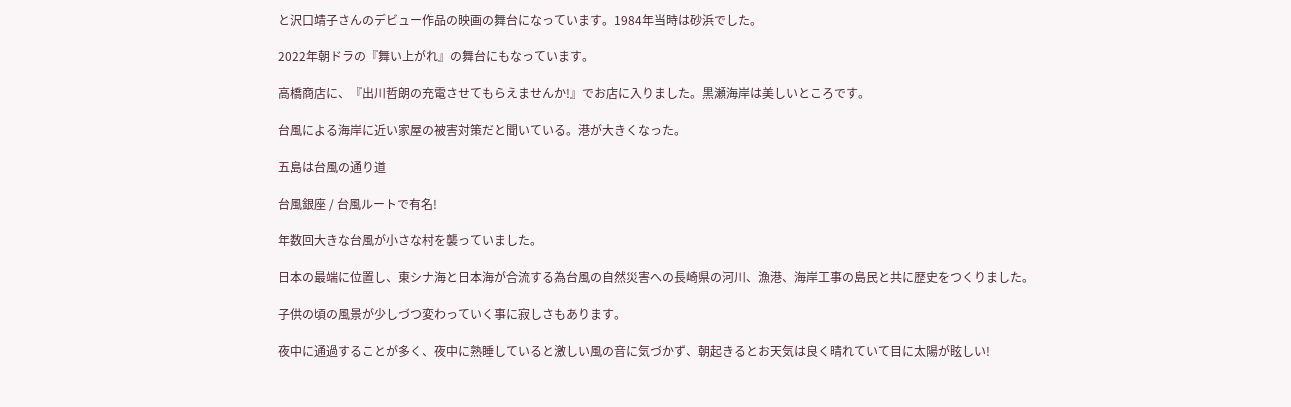と沢口靖子さんのデビュー作品の映画の舞台になっています。1984年当時は砂浜でした。

2022年朝ドラの『舞い上がれ』の舞台にもなっています。

高橋商店に、『出川哲朗の充電させてもらえませんか!』でお店に入りました。黒瀬海岸は美しいところです。

台風による海岸に近い家屋の被害対策だと聞いている。港が大きくなった。

五島は台風の通り道

台風銀座 / 台風ルートで有名!

年数回大きな台風が小さな村を襲っていました。

日本の最端に位置し、東シナ海と日本海が合流する為台風の自然災害への長崎県の河川、漁港、海岸工事の島民と共に歴史をつくりました。

子供の頃の風景が少しづつ変わっていく事に寂しさもあります。

夜中に通過することが多く、夜中に熟睡していると激しい風の音に気づかず、朝起きるとお天気は良く晴れていて目に太陽が眩しい!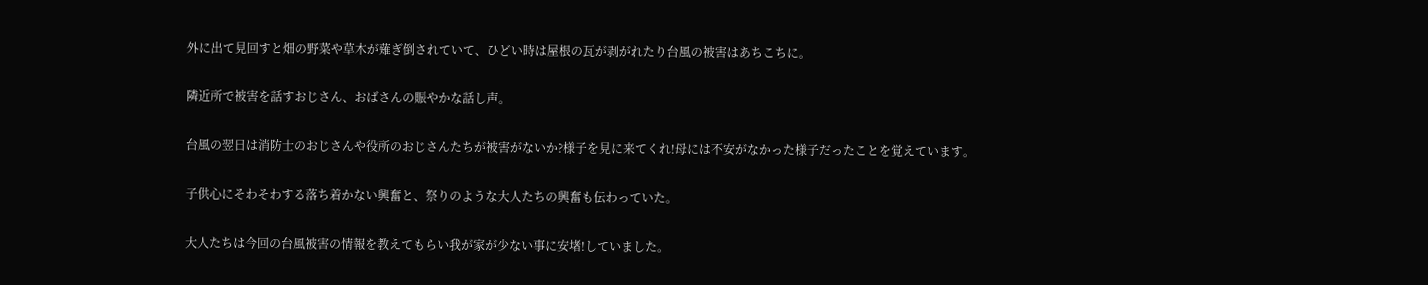外に出て見回すと畑の野菜や草木が薙ぎ倒されていて、ひどい時は屋根の瓦が剥がれたり台風の被害はあちこちに。

隣近所で被害を話すおじさん、おばさんの賑やかな話し声。

台風の翌日は消防士のおじさんや役所のおじさんたちが被害がないか?様子を見に来てくれ!母には不安がなかった様子だったことを覚えています。

子供心にそわそわする落ち着かない興奮と、祭りのような大人たちの興奮も伝わっていた。

大人たちは今回の台風被害の情報を教えてもらい我が家が少ない事に安堵!していました。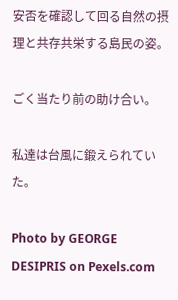安否を確認して回る自然の摂理と共存共栄する島民の姿。

ごく当たり前の助け合い。

私達は台風に鍛えられていた。

Photo by GEORGE DESIPRIS on Pexels.com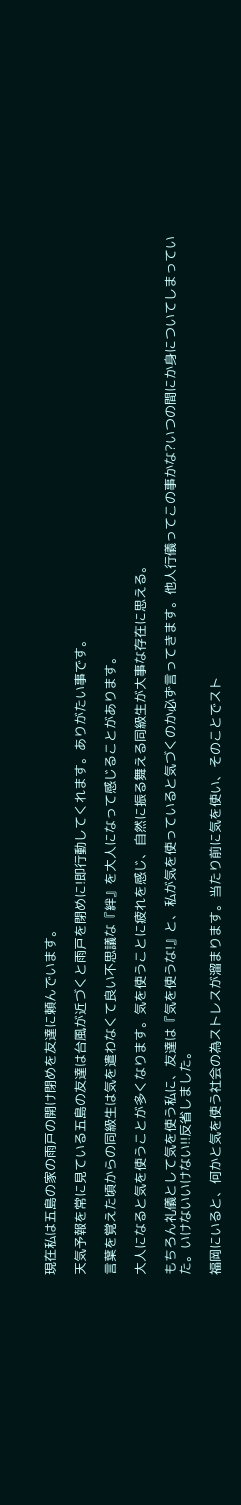現在私は五島の家の雨戸の開け閉めを友達に頼んでいます。

天気予報を常に見ている五島の友達は台風が近づくと雨戸を閉めに!即行動してくれます。ありがたい事です。

言葉を覚えた頃からの同級生は気を遣わなくて良い不思議な『絆』を大人になって感じることがあります。

大人になると気を使うことが多くなります。気を使うことに疲れを感じ、自然に振る舞える同級生が大事な存在に思える。

もちろん礼儀として気を使う私に、友達は『気を使うな!』と、私が気を使っていると気づくのか必ず言ってきます。他人行儀ってこの事かな?いつの間にか身についてしまっていた。いけないいけない!!反省しました。

福岡にいると、何かと気を使う社会の為ストレスが溜まります。当たり前に気を使い、そのことでスト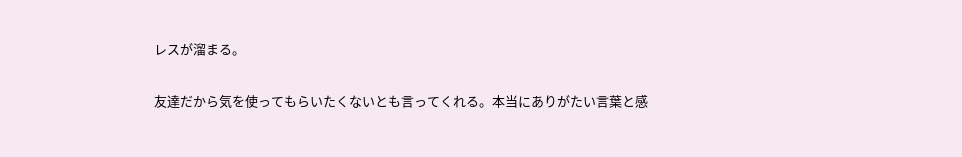レスが溜まる。

友達だから気を使ってもらいたくないとも言ってくれる。本当にありがたい言葉と感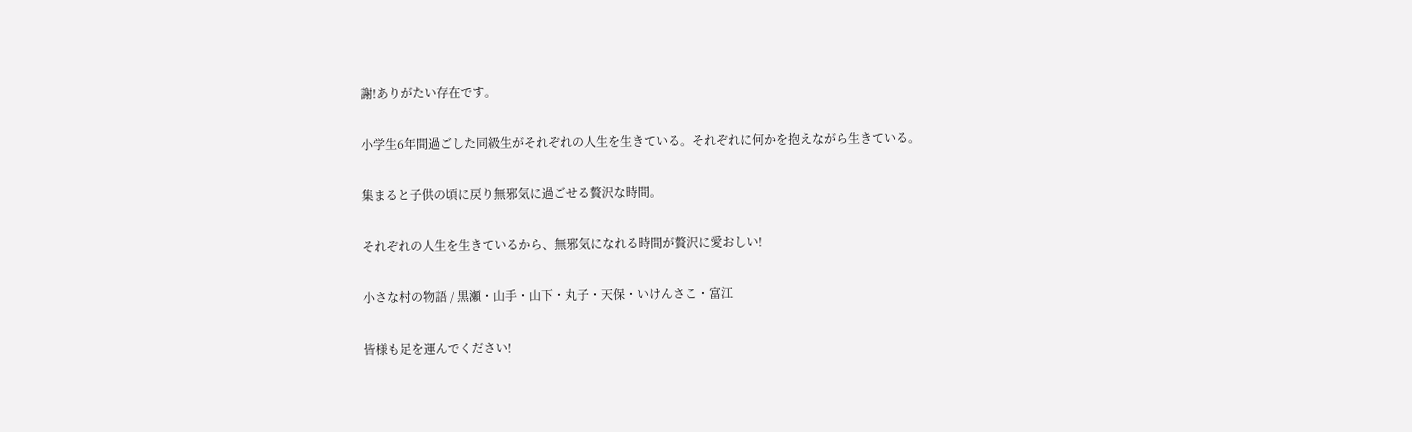謝!ありがたい存在です。

小学生6年間過ごした同級生がそれぞれの人生を生きている。それぞれに何かを抱えながら生きている。

集まると子供の頃に戻り無邪気に過ごせる贅沢な時間。

それぞれの人生を生きているから、無邪気になれる時間が贅沢に愛おしい!

小さな村の物語 / 黒瀬・山手・山下・丸子・天保・いけんさこ・富江

皆様も足を運んでください!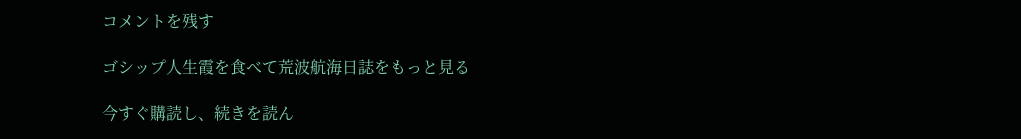コメントを残す

ゴシップ人生霞を食べて荒波航海日誌をもっと見る

今すぐ購読し、続きを読ん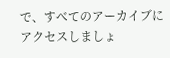で、すべてのアーカイブにアクセスしましょ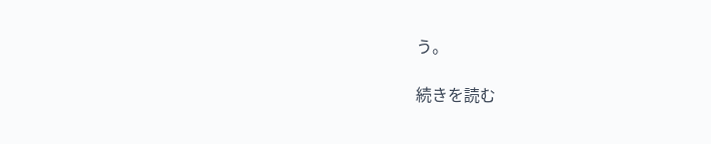う。

続きを読む